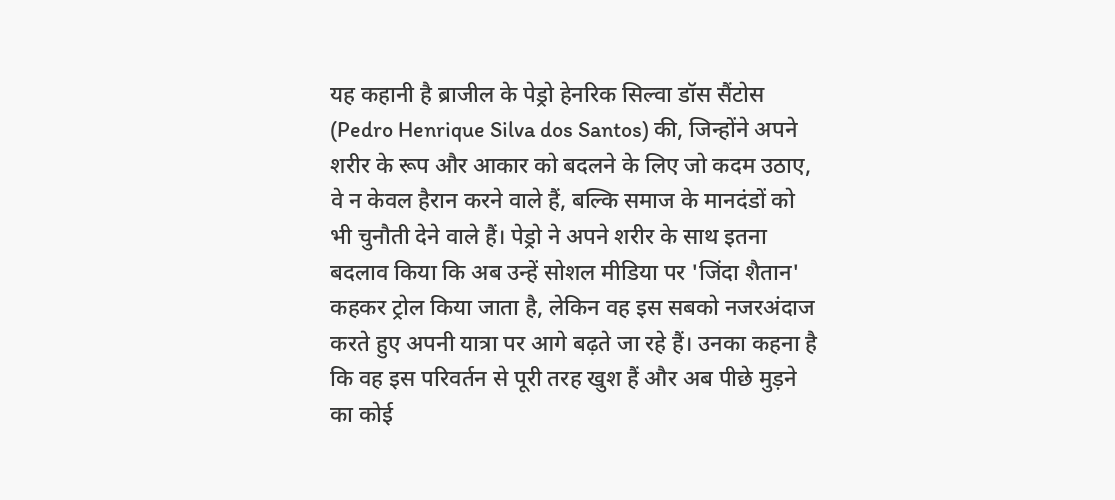यह कहानी है ब्राजील के पेड्रो हेनरिक सिल्वा डॉस सैंटोस (Pedro Henrique Silva dos Santos) की, जिन्होंने अपने शरीर के रूप और आकार को बदलने के लिए जो कदम उठाए, वे न केवल हैरान करने वाले हैं, बल्कि समाज के मानदंडों को भी चुनौती देने वाले हैं। पेड्रो ने अपने शरीर के साथ इतना बदलाव किया कि अब उन्हें सोशल मीडिया पर 'जिंदा शैतान' कहकर ट्रोल किया जाता है, लेकिन वह इस सबको नजरअंदाज करते हुए अपनी यात्रा पर आगे बढ़ते जा रहे हैं। उनका कहना है कि वह इस परिवर्तन से पूरी तरह खुश हैं और अब पीछे मुड़ने का कोई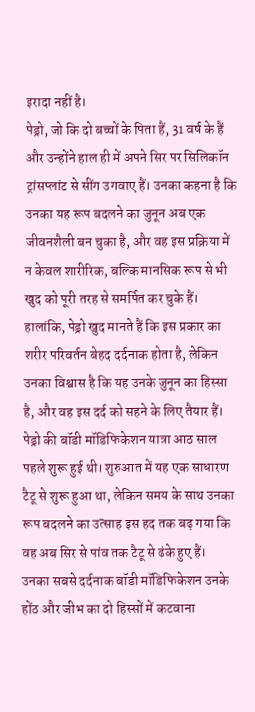इरादा नहीं है।
पेड्रो, जो कि दो बच्चों के पिता हैं, 31 वर्ष के हैं और उन्होंने हाल ही में अपने सिर पर सिलिकॉन ट्रांसप्लांट से सींग उगवाए हैं। उनका कहना है कि उनका यह रूप बदलने का जुनून अब एक जीवनशैली बन चुका है, और वह इस प्रक्रिया में न केवल शारीरिक, बल्कि मानसिक रूप से भी खुद को पूरी तरह से समर्पित कर चुके हैं। हालांकि, पेड्रो खुद मानते हैं कि इस प्रकार का शरीर परिवर्तन बेहद दर्दनाक होता है, लेकिन उनका विश्वास है कि यह उनके जुनून का हिस्सा है, और वह इस दर्द को सहने के लिए तैयार हैं।
पेड्रो की बॉडी मॉडिफिकेशन यात्रा आठ साल पहले शुरू हुई थी। शुरुआत में यह एक साधारण टैटू से शुरू हुआ था, लेकिन समय के साथ उनका रूप बदलने का उत्साह इस हद तक बढ़ गया कि वह अब सिर से पांव तक टैटू से ढंके हुए हैं। उनका सबसे दर्दनाक बॉडी मॉडिफिकेशन उनके होंठ और जीभ का दो हिस्सों में कटवाना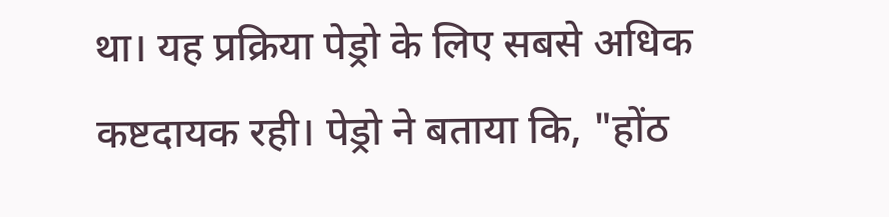था। यह प्रक्रिया पेड्रो के लिए सबसे अधिक कष्टदायक रही। पेड्रो ने बताया कि, "होंठ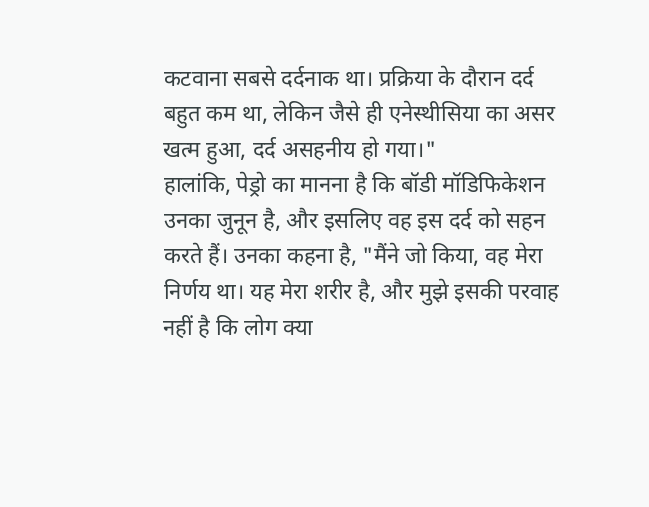कटवाना सबसे दर्दनाक था। प्रक्रिया के दौरान दर्द बहुत कम था, लेकिन जैसे ही एनेस्थीसिया का असर खत्म हुआ, दर्द असहनीय हो गया।"
हालांकि, पेड्रो का मानना है कि बॉडी मॉडिफिकेशन उनका जुनून है, और इसलिए वह इस दर्द को सहन करते हैं। उनका कहना है, "मैंने जो किया, वह मेरा निर्णय था। यह मेरा शरीर है, और मुझे इसकी परवाह नहीं है कि लोग क्या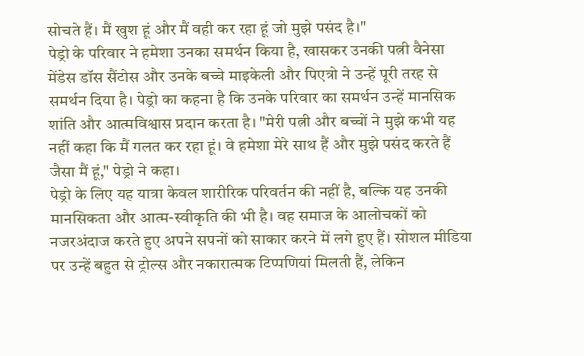सोचते हैं। मैं खुश हूं और मैं वही कर रहा हूं जो मुझे पसंद है।"
पेड्रो के परिवार ने हमेशा उनका समर्थन किया है, खासकर उनकी पत्नी वैनेसा मेंडेस डॉस सैंटोस और उनके बच्चे माइकेली और पिएत्रो ने उन्हें पूरी तरह से समर्थन दिया है। पेड्रो का कहना है कि उनके परिवार का समर्थन उन्हें मानसिक शांति और आत्मविश्वास प्रदान करता है। "मेरी पत्नी और बच्चों ने मुझे कभी यह नहीं कहा कि मैं गलत कर रहा हूं। वे हमेशा मेरे साथ हैं और मुझे पसंद करते हैं जैसा मैं हूं," पेड्रो ने कहा।
पेड्रो के लिए यह यात्रा केवल शारीरिक परिवर्तन की नहीं है, बल्कि यह उनकी मानसिकता और आत्म-स्वीकृति की भी है। वह समाज के आलोचकों को नजरअंदाज करते हुए अपने सपनों को साकार करने में लगे हुए हैं। सोशल मीडिया पर उन्हें बहुत से ट्रोल्स और नकारात्मक टिप्पणियां मिलती हैं, लेकिन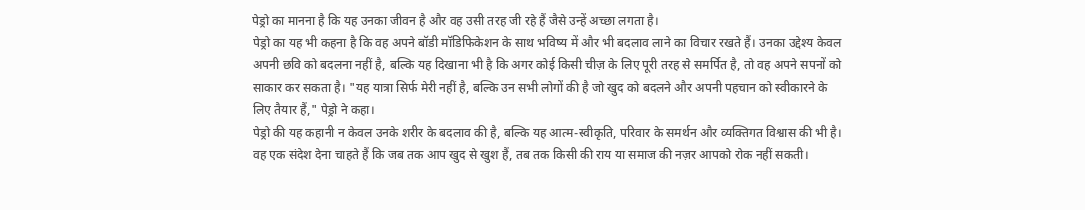पेड्रो का मानना है कि यह उनका जीवन है और वह उसी तरह जी रहे हैं जैसे उन्हें अच्छा लगता है।
पेड्रो का यह भी कहना है कि वह अपने बॉडी मॉडिफिकेशन के साथ भविष्य में और भी बदलाव लाने का विचार रखते हैं। उनका उद्देश्य केवल अपनी छवि को बदलना नहीं है, बल्कि यह दिखाना भी है कि अगर कोई किसी चीज़ के लिए पूरी तरह से समर्पित है, तो वह अपने सपनों को साकार कर सकता है। "यह यात्रा सिर्फ मेरी नहीं है, बल्कि उन सभी लोगों की है जो खुद को बदलने और अपनी पहचान को स्वीकारने के लिए तैयार हैं," पेड्रो ने कहा।
पेड्रो की यह कहानी न केवल उनके शरीर के बदलाव की है, बल्कि यह आत्म-स्वीकृति, परिवार के समर्थन और व्यक्तिगत विश्वास की भी है। वह एक संदेश देना चाहते हैं कि जब तक आप खुद से खुश हैं, तब तक किसी की राय या समाज की नज़र आपको रोक नहीं सकती।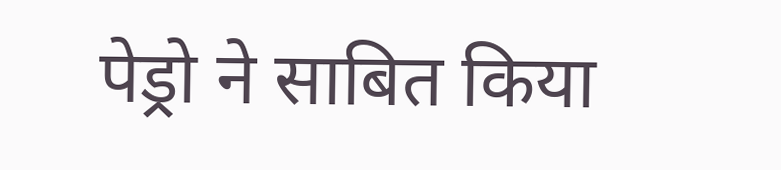पेड्रो ने साबित किया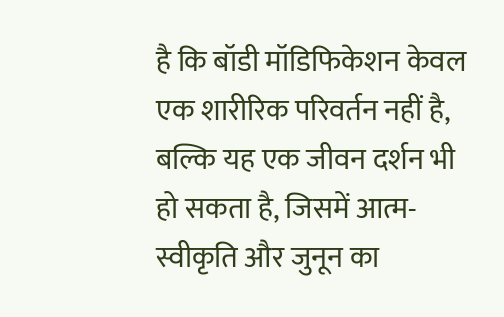है कि बॉडी मॉडिफिकेशन केवल एक शारीरिक परिवर्तन नहीं है, बल्कि यह एक जीवन दर्शन भी हो सकता है, जिसमें आत्म-स्वीकृति और जुनून का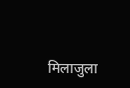मिलाजुला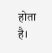होता है।